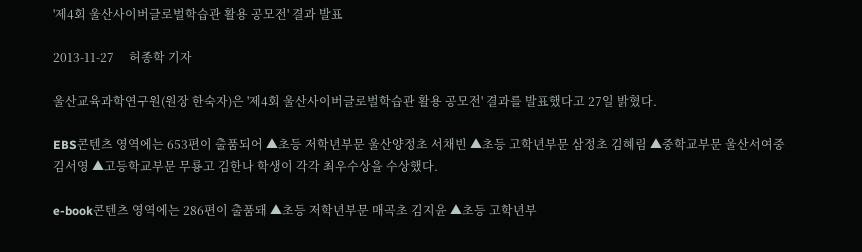'제4회 울산사이버글로벌학습관 활용 공모전' 결과 발표

2013-11-27     허종학 기자

울산교육과학연구원(원장 한숙자)은 '제4회 울산사이버글로벌학습관 활용 공모전' 결과를 발표했다고 27일 밝혔다.

EBS콘텐츠 영역에는 653편이 출품되어 ▲초등 저학년부문 울산양정초 서채빈 ▲초등 고학년부문 삼정초 김혜림 ▲중학교부문 울산서여중 김서영 ▲고등학교부문 무룡고 김한나 학생이 각각 최우수상을 수상했다.

e-book콘텐츠 영역에는 286편이 출품돼 ▲초등 저학년부문 매곡초 김지윤 ▲초등 고학년부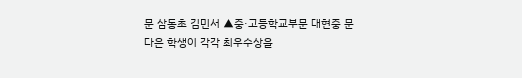문 삼동초 김민서 ▲중·고등학교부문 대현중 문다은 학생이 각각 최우수상을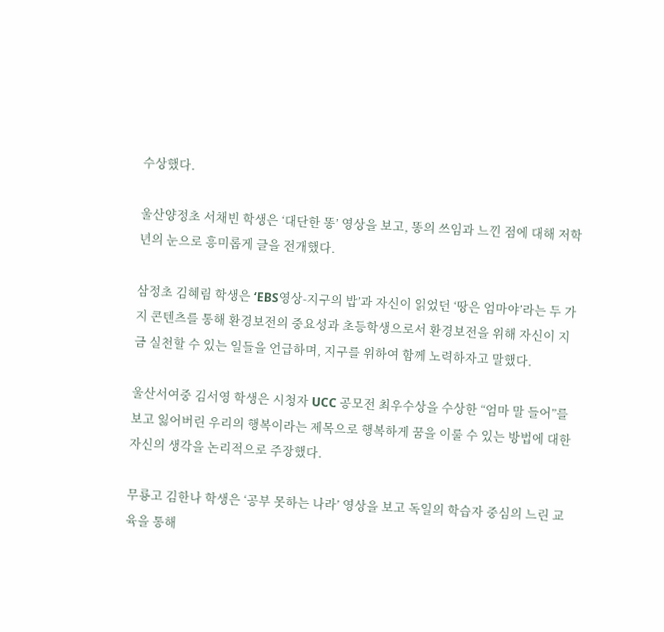수상했다.

울산양정초 서채빈 학생은 ‘대단한 똥’ 영상을 보고, 똥의 쓰임과 느낀 점에 대해 저학년의 눈으로 흥미롭게 글을 전개했다.

삼정초 김혜림 학생은 ‘EBS영상-지구의 밥’과 자신이 읽었던 ‘땅은 엄마야’라는 두 가지 콘텐츠를 통해 환경보전의 중요성과 초등학생으로서 환경보전을 위해 자신이 지금 실천할 수 있는 일들을 언급하며, 지구를 위하여 함께 노력하자고 말했다.

울산서여중 김서영 학생은 시청자 UCC 공모전 최우수상을 수상한 “엄마 말 들어”를 보고 잃어버린 우리의 행복이라는 제목으로 행복하게 꿈을 이룰 수 있는 방법에 대한 자신의 생각을 논리적으로 주장했다.

무룡고 김한나 학생은 ‘공부 못하는 나라’ 영상을 보고 독일의 학습자 중심의 느린 교육을 통해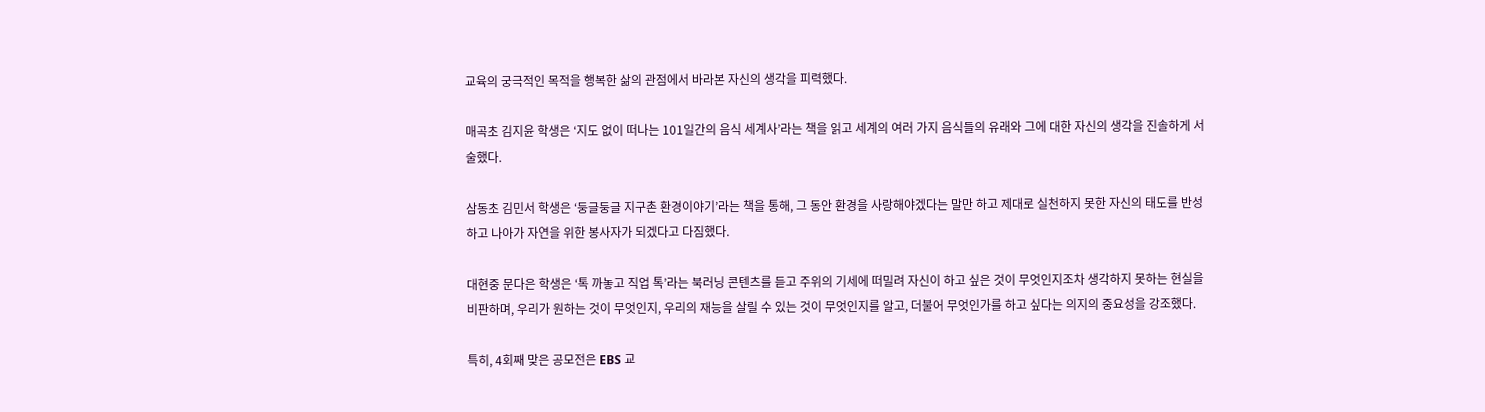교육의 궁극적인 목적을 행복한 삶의 관점에서 바라본 자신의 생각을 피력했다.

매곡초 김지윤 학생은 ‘지도 없이 떠나는 101일간의 음식 세계사’라는 책을 읽고 세계의 여러 가지 음식들의 유래와 그에 대한 자신의 생각을 진솔하게 서술했다.

삼동초 김민서 학생은 ‘둥글둥글 지구촌 환경이야기’라는 책을 통해, 그 동안 환경을 사랑해야겠다는 말만 하고 제대로 실천하지 못한 자신의 태도를 반성하고 나아가 자연을 위한 봉사자가 되겠다고 다짐했다.

대현중 문다은 학생은 ‘톡 까놓고 직업 톡’라는 북러닝 콘텐츠를 듣고 주위의 기세에 떠밀려 자신이 하고 싶은 것이 무엇인지조차 생각하지 못하는 현실을 비판하며, 우리가 원하는 것이 무엇인지, 우리의 재능을 살릴 수 있는 것이 무엇인지를 알고, 더불어 무엇인가를 하고 싶다는 의지의 중요성을 강조했다.

특히, 4회째 맞은 공모전은 EBS 교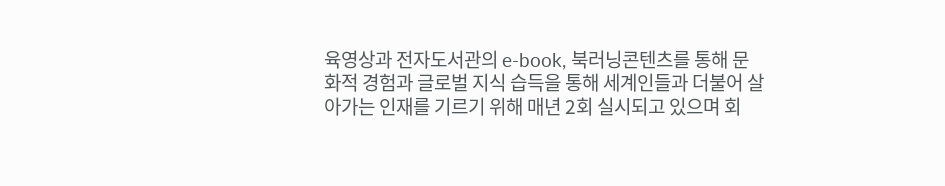육영상과 전자도서관의 e-book, 북러닝콘텐츠를 통해 문화적 경험과 글로벌 지식 습득을 통해 세계인들과 더불어 살아가는 인재를 기르기 위해 매년 2회 실시되고 있으며 회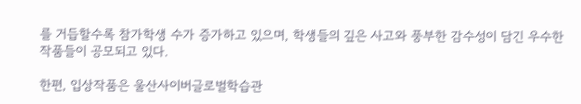를 거듭할수록 참가학생 수가 증가하고 있으며, 학생들의 깊은 사고와 풍부한 감수성이 담긴 우수한 작품들이 공모되고 있다.

한편, 입상작품은 울산사이버글로벌학습관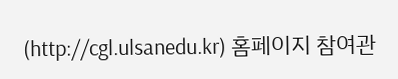(http://cgl.ulsanedu.kr) 홈페이지 참여관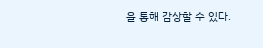을 통해 감상할 수 있다.